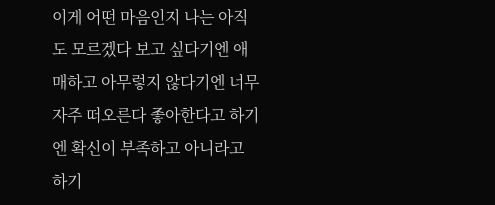이게 어떤 마음인지 나는 아직도 모르겠다 보고 싶다기엔 애매하고 아무렇지 않다기엔 너무 자주 떠오른다 좋아한다고 하기엔 확신이 부족하고 아니라고 하기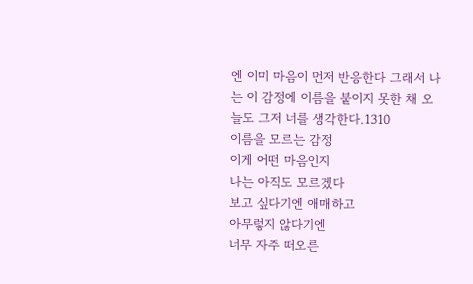엔 이미 마음이 먼저 반응한다 그래서 나는 이 감정에 이름을 붙이지 못한 채 오늘도 그저 너를 생각한다.1310
이름을 모르는 감정
이게 어떤 마음인지
나는 아직도 모르겠다
보고 싶다기엔 애매하고
아무렇지 않다기엔
너무 자주 떠오른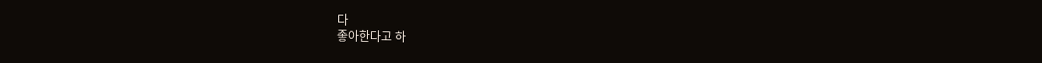다
좋아한다고 하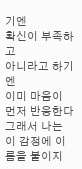기엔
확신이 부족하고
아니라고 하기엔
이미 마음이 먼저 반응한다
그래서 나는
이 감정에 이름을 붙이지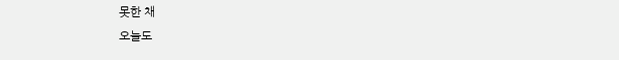못한 채
오늘도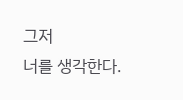그저
너를 생각한다.